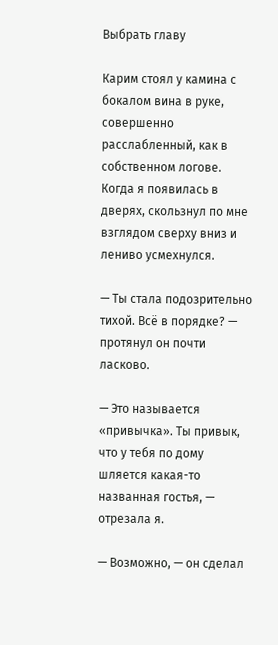Выбрать главу

Карим стоял у камина с бокалом вина в руке, совершенно расслабленный, как в собственном логове. Когда я появилась в дверях, скользнул по мне взглядом сверху вниз и лениво усмехнулся.

— Ты стала подозрительно тихой. Всё в порядке? — протянул он почти ласково.

— Это называется «привычка». Ты привык, что у тебя по дому шляется какая-то названная гостья, — отрезала я.

— Возможно, — он сделал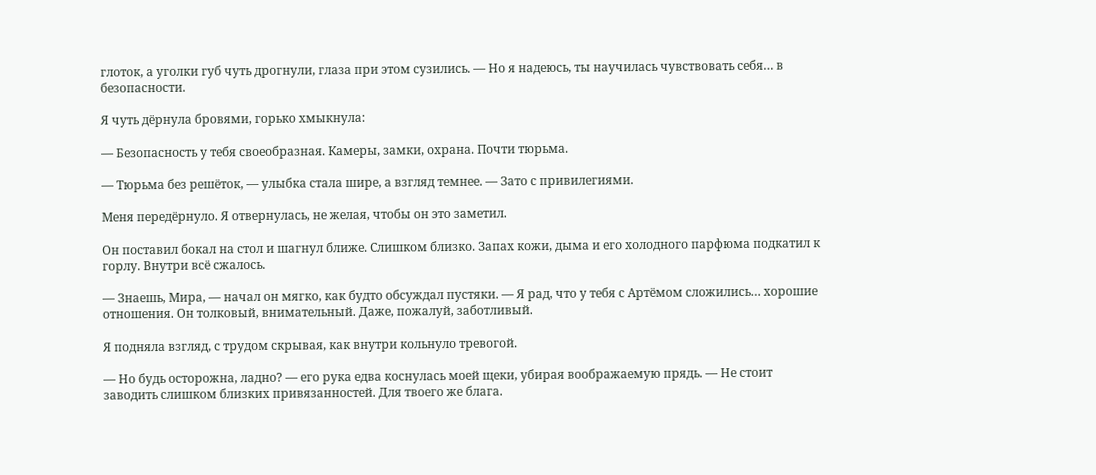глоток, а уголки губ чуть дрогнули, глаза при этом сузились. — Но я надеюсь, ты научилась чувствовать себя… в безопасности.

Я чуть дёрнула бровями, горько хмыкнула:

— Безопасность у тебя своеобразная. Камеры, замки, охрана. Почти тюрьма.

— Тюрьма без решёток, — улыбка стала шире, а взгляд темнее. — Зато с привилегиями.

Меня передёрнуло. Я отвернулась, не желая, чтобы он это заметил.

Он поставил бокал на стол и шагнул ближе. Слишком близко. Запах кожи, дыма и его холодного парфюма подкатил к горлу. Внутри всё сжалось.

— Знаешь, Мира, — начал он мягко, как будто обсуждал пустяки. — Я рад, что у тебя с Артёмом сложились… хорошие отношения. Он толковый, внимательный. Даже, пожалуй, заботливый.

Я подняла взгляд, с трудом скрывая, как внутри кольнуло тревогой.

— Но будь осторожна, ладно? — его рука едва коснулась моей щеки, убирая воображаемую прядь. — Не стоит заводить слишком близких привязанностей. Для твоего же блага.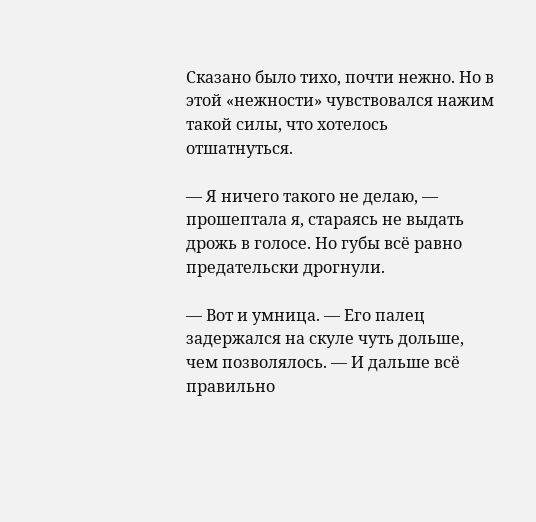Сказано было тихо, почти нежно. Но в этой «нежности» чувствовался нажим такой силы, что хотелось отшатнуться.

— Я ничего такого не делаю, — прошептала я, стараясь не выдать дрожь в голосе. Но губы всё равно предательски дрогнули.

— Вот и умница. — Его палец задержался на скуле чуть дольше, чем позволялось. — И дальше всё правильно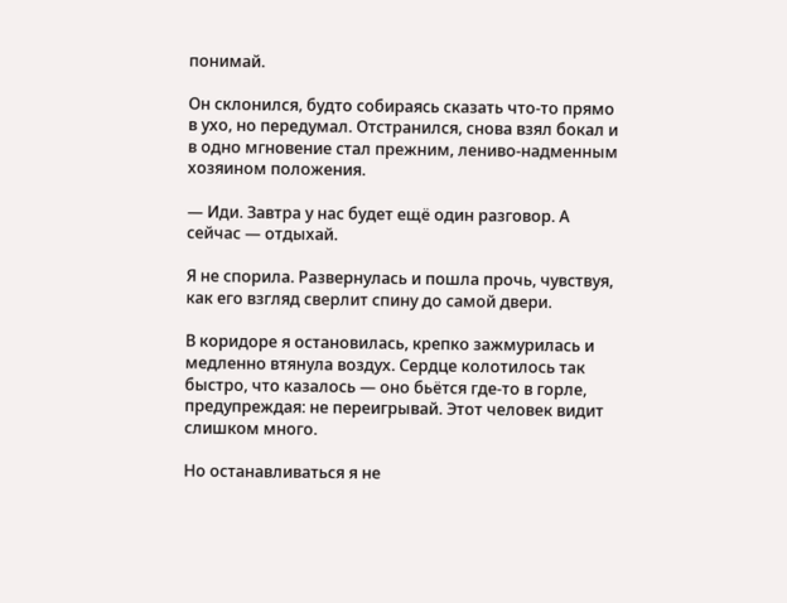понимай.

Он склонился, будто собираясь сказать что-то прямо в ухо, но передумал. Отстранился, снова взял бокал и в одно мгновение стал прежним, лениво-надменным хозяином положения.

— Иди. Завтра у нас будет ещё один разговор. А сейчас — отдыхай.

Я не спорила. Развернулась и пошла прочь, чувствуя, как его взгляд сверлит спину до самой двери.

В коридоре я остановилась, крепко зажмурилась и медленно втянула воздух. Сердце колотилось так быстро, что казалось — оно бьётся где-то в горле, предупреждая: не переигрывай. Этот человек видит слишком много.

Но останавливаться я не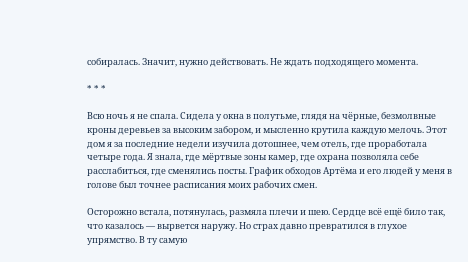собиралась. Значит, нужно действовать. Не ждать подходящего момента.

* * *

Всю ночь я не спала. Сидела у окна в полутьме, глядя на чёрные, безмолвные кроны деревьев за высоким забором, и мысленно крутила каждую мелочь. Этот дом я за последние недели изучила дотошнее, чем отель, где проработала четыре года. Я знала, где мёртвые зоны камер, где охрана позволяла себе расслабиться, где сменялись посты. График обходов Артёма и его людей у меня в голове был точнее расписания моих рабочих смен.

Осторожно встала, потянулась, размяла плечи и шею. Сердце всё ещё било так, что казалось — вырвется наружу. Но страх давно превратился в глухое упрямство. В ту самую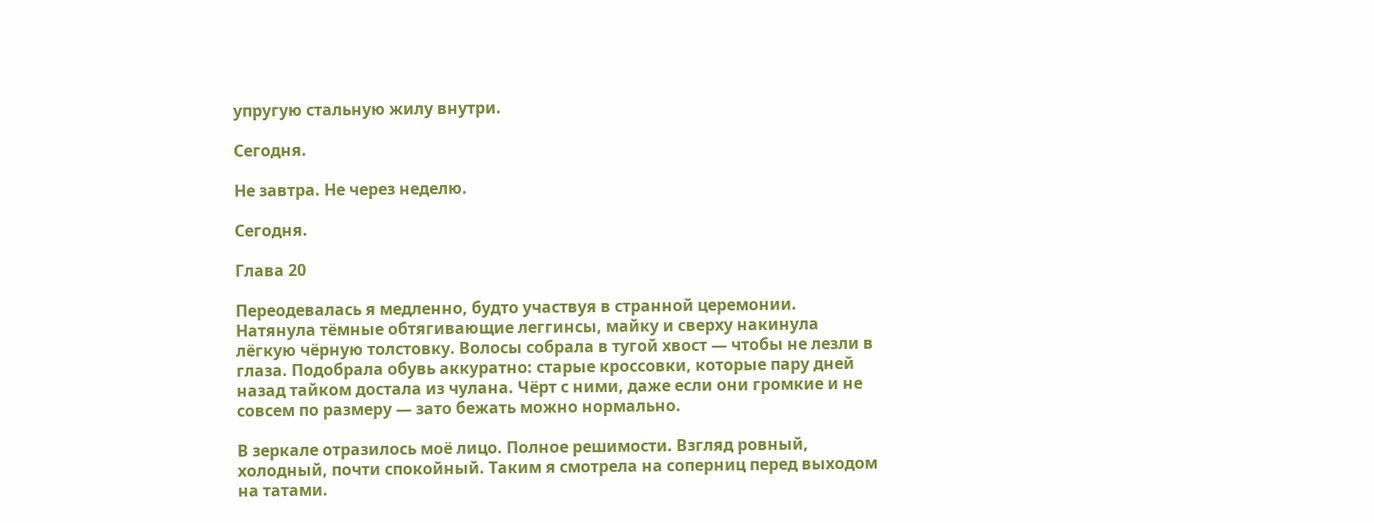упругую стальную жилу внутри.

Сегодня.

Не завтра. Не через неделю.

Сегодня.

Глава 20

Переодевалась я медленно, будто участвуя в странной церемонии. Натянула тёмные обтягивающие леггинсы, майку и сверху накинула лёгкую чёрную толстовку. Волосы собрала в тугой хвост — чтобы не лезли в глаза. Подобрала обувь аккуратно: старые кроссовки, которые пару дней назад тайком достала из чулана. Чёрт с ними, даже если они громкие и не совсем по размеру — зато бежать можно нормально.

В зеркале отразилось моё лицо. Полное решимости. Взгляд ровный, холодный, почти спокойный. Таким я смотрела на соперниц перед выходом на татами.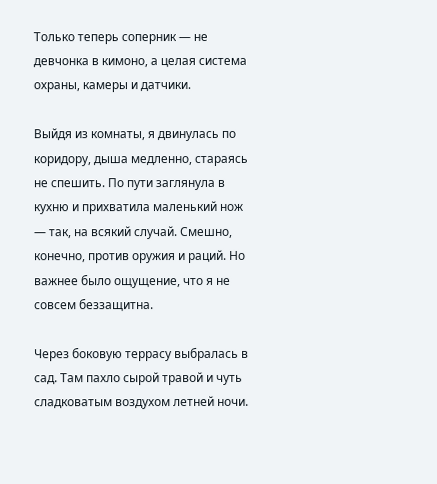Только теперь соперник — не девчонка в кимоно, а целая система охраны, камеры и датчики.

Выйдя из комнаты, я двинулась по коридору, дыша медленно, стараясь не спешить. По пути заглянула в кухню и прихватила маленький нож — так, на всякий случай. Смешно, конечно, против оружия и раций. Но важнее было ощущение, что я не совсем беззащитна.

Через боковую террасу выбралась в сад. Там пахло сырой травой и чуть сладковатым воздухом летней ночи.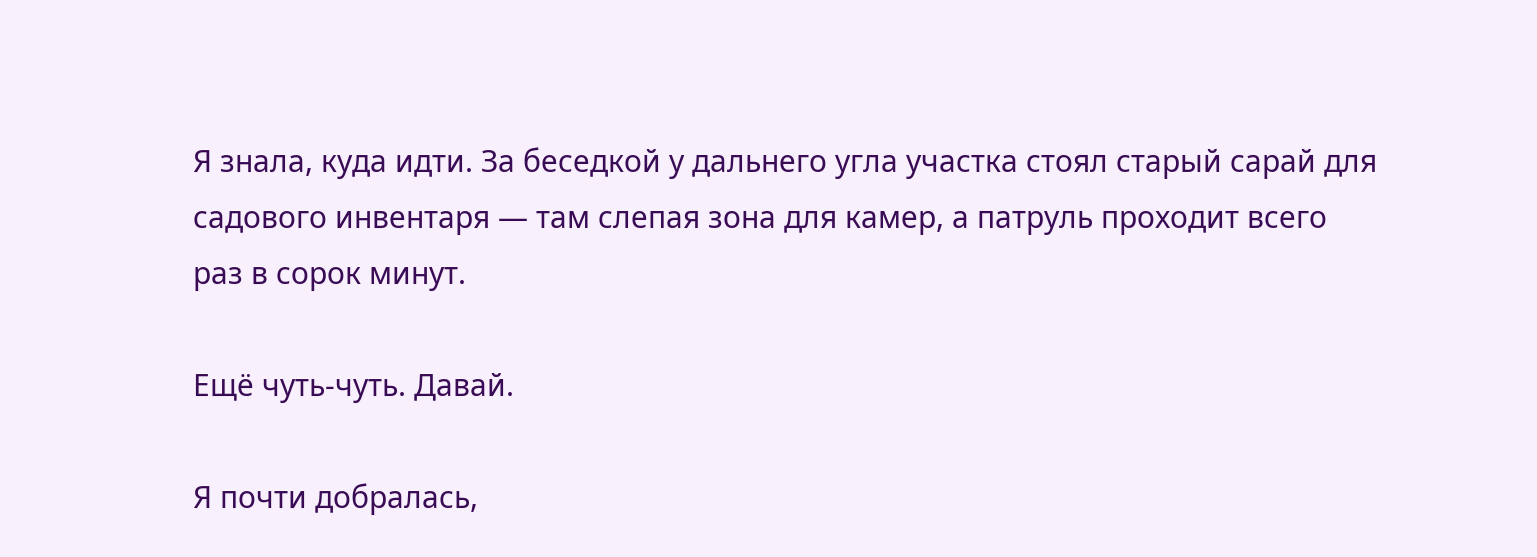Я знала, куда идти. За беседкой у дальнего угла участка стоял старый сарай для садового инвентаря — там слепая зона для камер, а патруль проходит всего раз в сорок минут.

Ещё чуть-чуть. Давай.

Я почти добралась,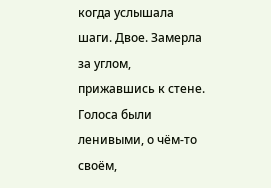когда услышала шаги. Двое. Замерла за углом, прижавшись к стене. Голоса были ленивыми, о чём-то своём,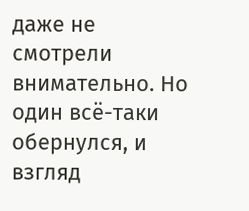даже не смотрели внимательно. Но один всё-таки обернулся, и взгляд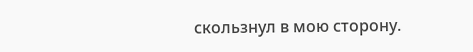скользнул в мою сторону.